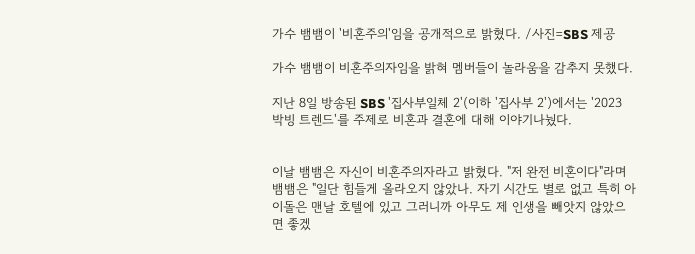가수 뱀뱀이 '비혼주의'임을 공개적으로 밝혔다. /사진=SBS 제공

가수 뱀뱀이 비혼주의자임을 밝혀 멤버들이 놀라움을 감추지 못했다.

지난 8일 방송된 SBS '집사부일체 2'(이하 '집사부 2')에서는 '2023 박빙 트렌드'를 주제로 비혼과 결혼에 대해 이야기나눴다.


이날 뱀뱀은 자신이 비혼주의자라고 밝혔다. "저 완전 비혼이다"라며 뱀뱀은 "일단 힘들게 올라오지 않았나. 자기 시간도 별로 없고 특히 아이돌은 맨날 호텔에 있고 그러니까 아무도 제 인생을 빼앗지 않았으면 좋겠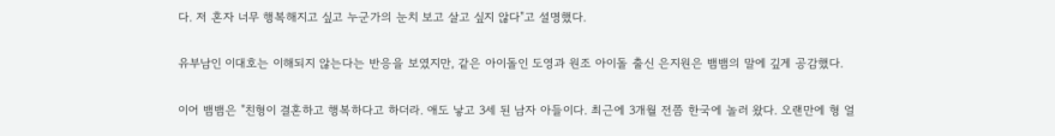다. 저 혼자 너무 행복해지고 싶고 누군가의 눈치 보고 살고 싶지 않다"고 설명했다.

유부남인 이대호는 이해되지 않는다는 반응을 보였지만, 같은 아이돌인 도영과 원조 아이돌 출신 은지원은 뱀뱀의 말에 깊게 공감했다.

이어 뱀뱀은 "친형이 결혼하고 행복하다고 하더라. 애도 낳고 3세 된 남자 아들이다. 최근에 3개월 전쯤 한국에 놀러 왔다. 오랜만에 형 얼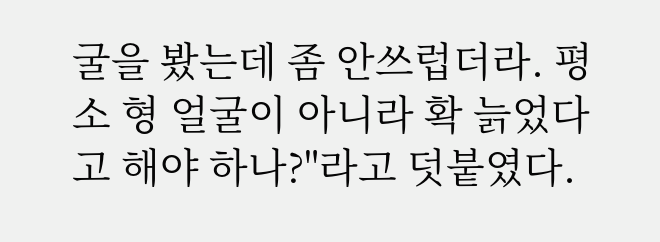굴을 봤는데 좀 안쓰럽더라. 평소 형 얼굴이 아니라 확 늙었다고 해야 하나?"라고 덧붙였다.